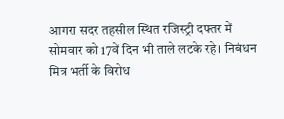आगरा सदर तहसील स्थित रजिस्ट्री दफ्तर में सोमवार को 17वें दिन भी ताले लटके रहे। निबंधन मित्र भर्ती के विरोध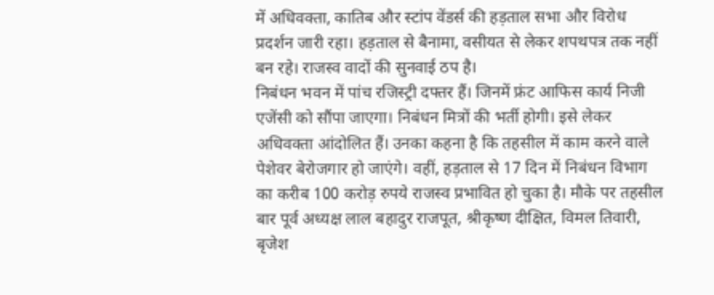में अधिवक्ता, कातिब और स्टांप वेंडर्स की हड़ताल सभा और विरोध प्रदर्शन जारी रहा। हड़ताल से बैनामा, वसीयत से लेकर शपथपत्र तक नहीं बन रहे। राजस्व वादों की सुनवाई ठप है।
निबंधन भवन में पांच रजिस्ट्री दफ्तर हैं। जिनमें फ्रंट आफिस कार्य निजी एजेंसी को सौंपा जाएगा। निबंधन मित्रों की भर्ती होगी। इसे लेकर अधिवक्ता आंदोलित हैं। उनका कहना है कि तहसील में काम करने वाले पेशेवर बेरोजगार हो जाएंगे। वहीं, हड़ताल से 17 दिन में निबंधन विभाग का करीब 100 करोड़ रुपये राजस्व प्रभावित हो चुका है। मौके पर तहसील बार पूर्व अध्यक्ष लाल बहादुर राजपूत, श्रीकृष्ण दीक्षित, विमल तिवारी, बृजेश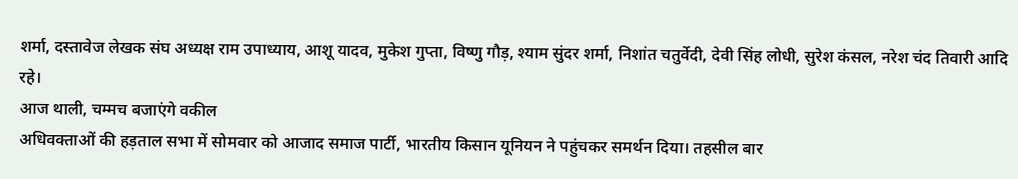शर्मा, दस्तावेज लेखक संघ अध्यक्ष राम उपाध्याय, आशू यादव, मुकेश गुप्ता, विष्णु गौड़, श्याम सुंदर शर्मा, निशांत चतुर्वेदी, देवी सिंह लोधी, सुरेश कंसल, नरेश चंद तिवारी आदि रहे।
आज थाली, चम्मच बजाएंगे वकील
अधिवक्ताओं की हड़ताल सभा में सोमवार को आजाद समाज पार्टी, भारतीय किसान यूनियन ने पहुंचकर समर्थन दिया। तहसील बार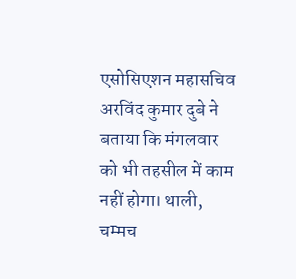एसोसिएशन महासचिव अरविंद कुमार दुबे ने बताया कि मंगलवार को भी तहसील में काम नहीं होगा। थाली, चम्मच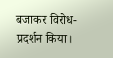बजाकर विरोध-प्रदर्शन किया।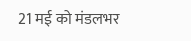21 मई को मंडलभर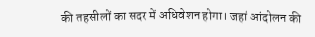की तहसीलों का सदर में अधिवेशन होगा। जहां आंदोलन की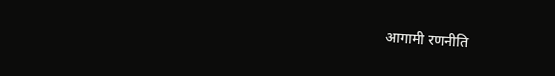आगामी रणनीति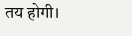तय होगी।